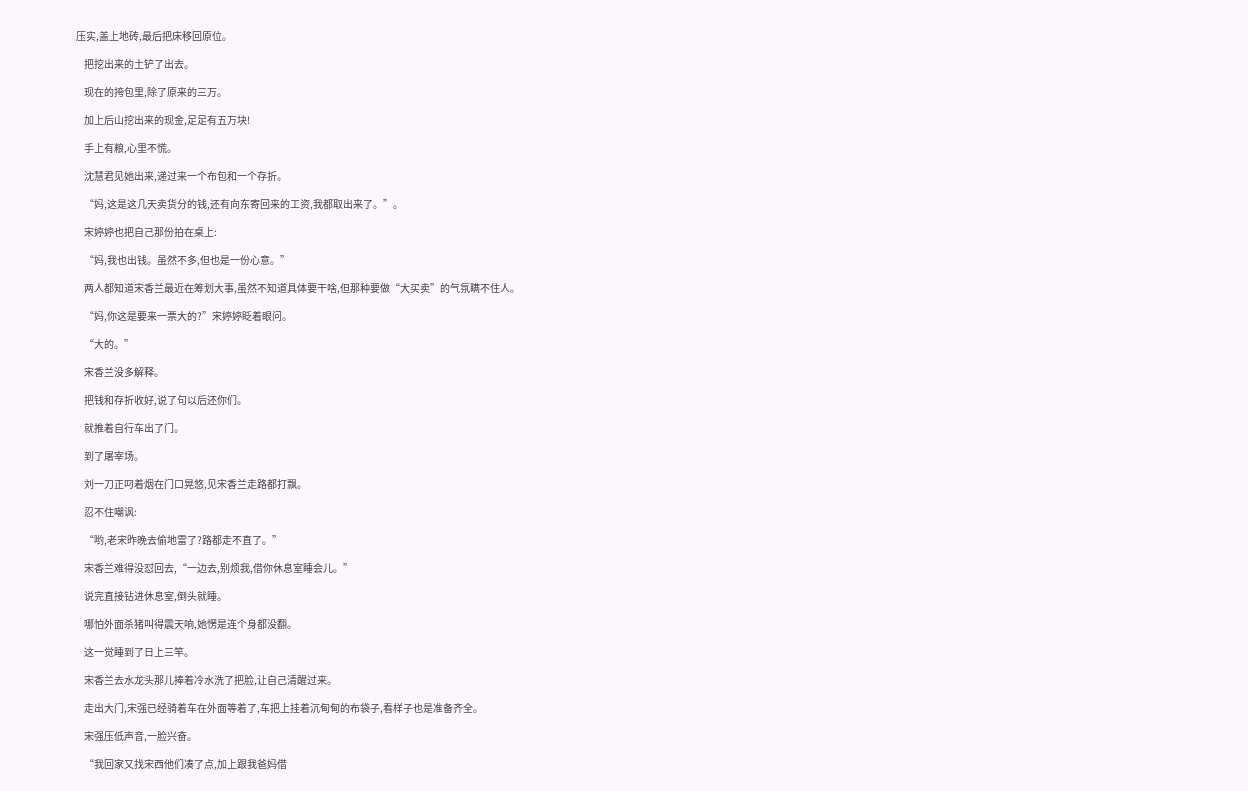压实,盖上地砖,最后把床移回原位。

    把挖出来的土铲了出去。

    现在的挎包里,除了原来的三万。

    加上后山挖出来的现金,足足有五万块!

    手上有粮,心里不慌。

    沈慧君见她出来,递过来一个布包和一个存折。

    “妈,这是这几天卖货分的钱,还有向东寄回来的工资,我都取出来了。”。

    宋婷婷也把自己那份拍在桌上:

    “妈,我也出钱。虽然不多,但也是一份心意。”

    两人都知道宋香兰最近在筹划大事,虽然不知道具体要干啥,但那种要做“大买卖”的气氛瞒不住人。

    “妈,你这是要来一票大的?”宋婷婷眨着眼问。

    “大的。”

    宋香兰没多解释。

    把钱和存折收好,说了句以后还你们。

    就推着自行车出了门。

    到了屠宰场。

    刘一刀正叼着烟在门口晃悠,见宋香兰走路都打飘。

    忍不住嘲讽:

    “哟,老宋昨晚去偷地雷了?路都走不直了。”

    宋香兰难得没怼回去,“一边去,别烦我,借你休息室睡会儿。”

    说完直接钻进休息室,倒头就睡。

    哪怕外面杀猪叫得震天响,她愣是连个身都没翻。

    这一觉睡到了日上三竿。

    宋香兰去水龙头那儿捧着冷水洗了把脸,让自己清醒过来。

    走出大门,宋强已经骑着车在外面等着了,车把上挂着沉甸甸的布袋子,看样子也是准备齐全。

    宋强压低声音,一脸兴奋。

    “我回家又找宋西他们凑了点,加上跟我爸妈借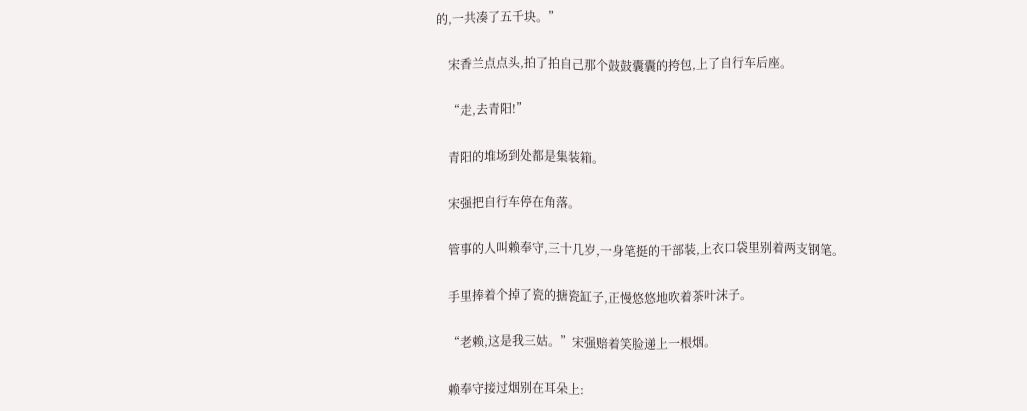的,一共凑了五千块。”

    宋香兰点点头,拍了拍自己那个鼓鼓囊囊的挎包,上了自行车后座。

    “走,去青阳!”

    青阳的堆场到处都是集装箱。

    宋强把自行车停在角落。

    管事的人叫赖奉守,三十几岁,一身笔挺的干部装,上衣口袋里别着两支钢笔。

    手里捧着个掉了瓷的搪瓷缸子,正慢悠悠地吹着茶叶沫子。

    “老赖,这是我三姑。”宋强赔着笑脸递上一根烟。

    赖奉守接过烟别在耳朵上: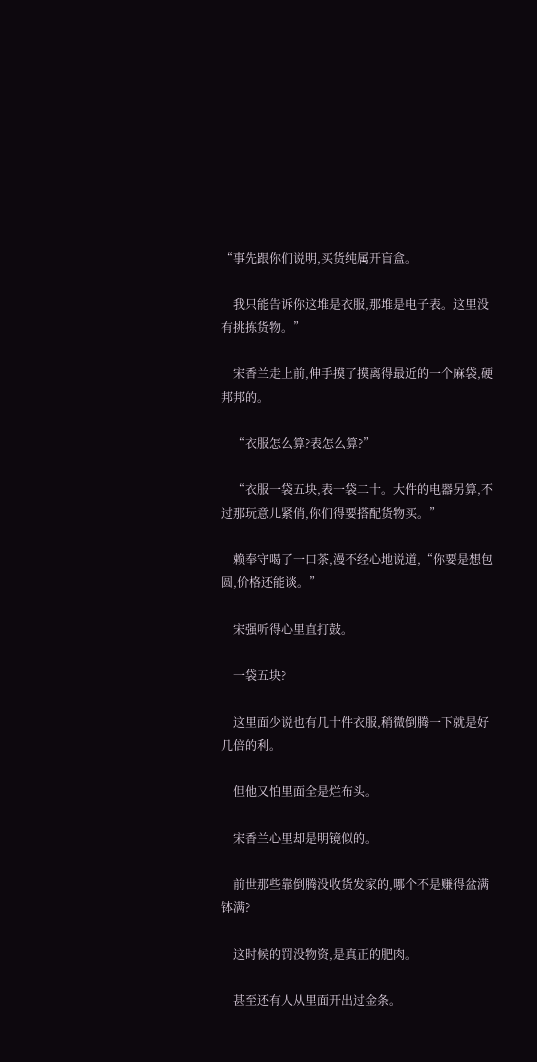“事先跟你们说明,买货纯属开盲盒。

    我只能告诉你这堆是衣服,那堆是电子表。这里没有挑拣货物。”

    宋香兰走上前,伸手摸了摸离得最近的一个麻袋,硬邦邦的。

    “衣服怎么算?表怎么算?”

    “衣服一袋五块,表一袋二十。大件的电器另算,不过那玩意儿紧俏,你们得要搭配货物买。”

    赖奉守喝了一口茶,漫不经心地说道,“你要是想包圆,价格还能谈。”

    宋强听得心里直打鼓。

    一袋五块?

    这里面少说也有几十件衣服,稍微倒腾一下就是好几倍的利。

    但他又怕里面全是烂布头。

    宋香兰心里却是明镜似的。

    前世那些靠倒腾没收货发家的,哪个不是赚得盆满钵满?

    这时候的罚没物资,是真正的肥肉。

    甚至还有人从里面开出过金条。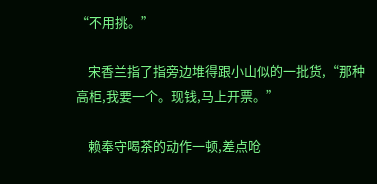“不用挑。”

    宋香兰指了指旁边堆得跟小山似的一批货,“那种高柜,我要一个。现钱,马上开票。”

    赖奉守喝茶的动作一顿,差点呛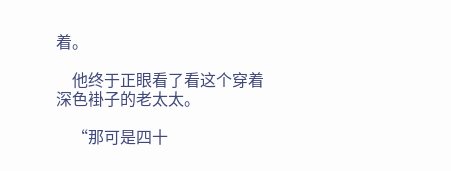着。

    他终于正眼看了看这个穿着深色褂子的老太太。

    “那可是四十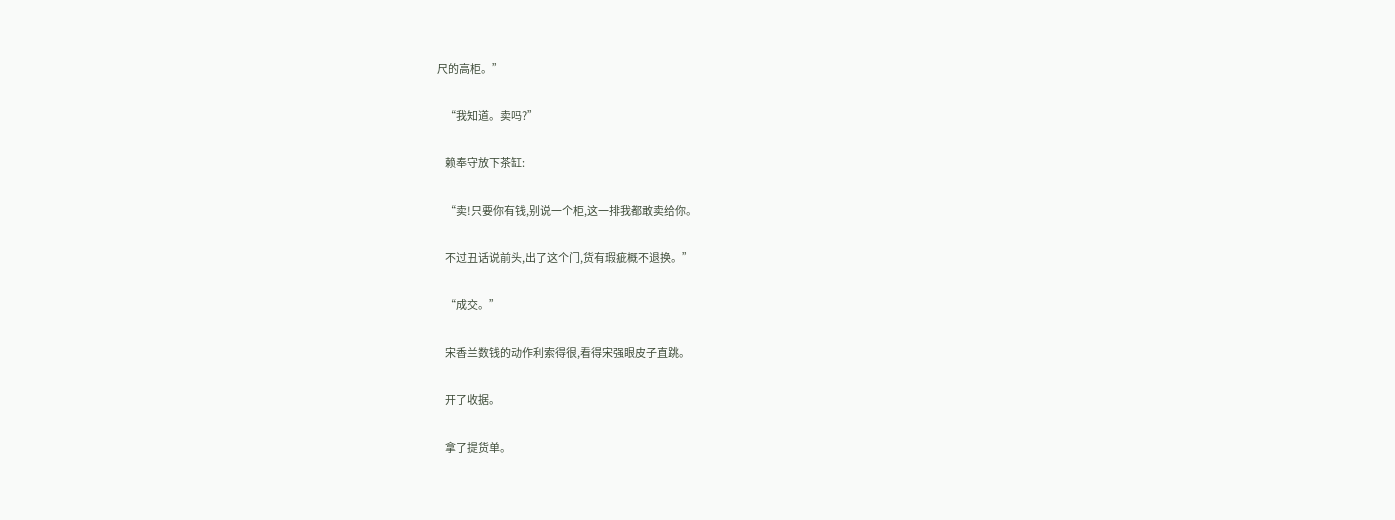尺的高柜。”

    “我知道。卖吗?”

    赖奉守放下茶缸:

    “卖!只要你有钱,别说一个柜,这一排我都敢卖给你。

    不过丑话说前头,出了这个门,货有瑕疵概不退换。”

    “成交。”

    宋香兰数钱的动作利索得很,看得宋强眼皮子直跳。

    开了收据。

    拿了提货单。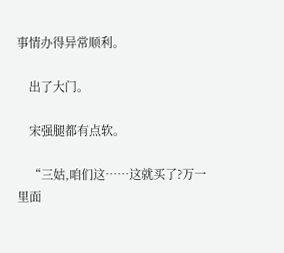事情办得异常顺利。

    出了大门。

    宋强腿都有点软。

    “三姑,咱们这……这就买了?万一里面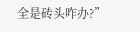全是砖头咋办?”